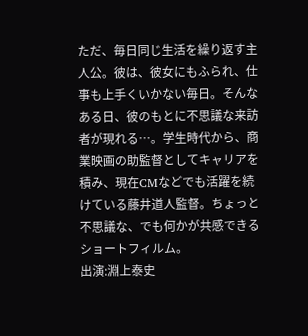ただ、毎日同じ生活を繰り返す主人公。彼は、彼女にもふられ、仕事も上手くいかない毎日。そんなある日、彼のもとに不思議な来訪者が現れる…。学生時代から、商業映画の助監督としてキャリアを積み、現在CMなどでも活躍を続けている藤井道人監督。ちょっと不思議な、でも何かが共感できるショートフィルム。
出演:淵上泰史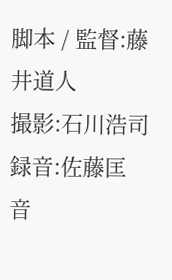脚本 / 監督:藤井道人
撮影:石川浩司
録音:佐藤匡
音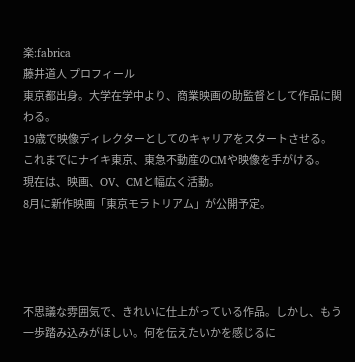楽:fabrica
藤井道人 プロフィール
東京都出身。大学在学中より、商業映画の助監督として作品に関わる。
19歳で映像ディレクターとしてのキャリアをスタートさせる。
これまでにナイキ東京、東急不動産のCMや映像を手がける。
現在は、映画、OV、CMと幅広く活動。
8月に新作映画「東京モラトリアム」が公開予定。




不思議な雰囲気で、きれいに仕上がっている作品。しかし、もう一歩踏み込みがほしい。何を伝えたいかを感じるに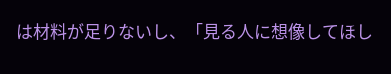は材料が足りないし、「見る人に想像してほし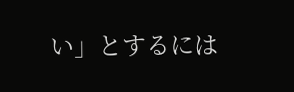い」とするには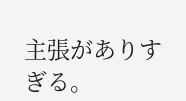主張がありすぎる。